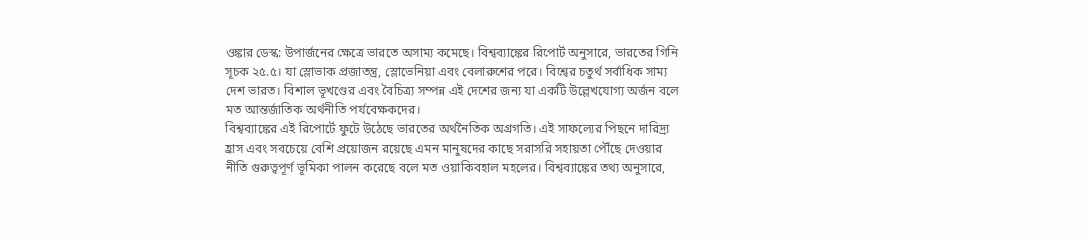ওঙ্কার ডেস্ক: উপার্জনের ক্ষেত্রে ভারতে অসাম্য কমেছে। বিশ্বব্যাঙ্কের রিপোর্ট অনুসারে, ভারতের গিনি সূচক ২৫.৫। যা স্লোভাক প্রজাতন্ত্র, স্লোভেনিয়া এবং বেলারুশের পরে। বিশ্বের চতুর্থ সর্বাধিক সাম্য দেশ ভারত। বিশাল ভূখণ্ডের এবং বৈচিত্র্য সম্পন্ন এই দেশের জন্য যা একটি উল্লেখযোগ্য অর্জন বলে মত আন্তর্জাতিক অর্থনীতি পর্যবেক্ষকদের।
বিশ্বব্যাঙ্কের এই রিপোর্টে ফুটে উঠেছে ভারতের অর্থনৈতিক অগ্রগতি। এই সাফল্যের পিছনে দারিদ্র্য হ্রাস এবং সবচেয়ে বেশি প্রয়োজন রয়েছে এমন মানুষদের কাছে সরাসরি সহায়তা পৌঁছে দেওয়ার নীতি গুরুত্বপূর্ণ ভূমিকা পালন করেছে বলে মত ওয়াকিবহাল মহলের। বিশ্বব্যাঙ্কের তথ্য অনুসারে,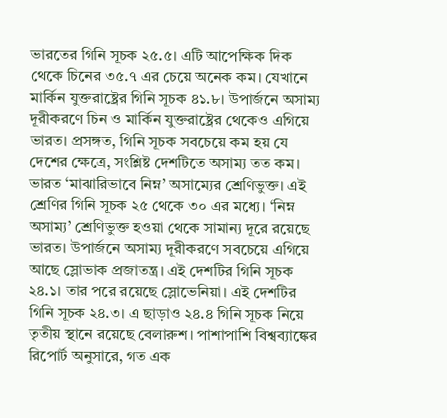ভারতের গিনি সূচক ২৫.৫। এটি আপেক্ষিক দিক থেকে চিনের ৩৫.৭ এর চেয়ে অনেক কম। যেখানে মার্কিন যুক্তরাষ্ট্রের গিনি সূচক ৪১.৮। উপার্জনে অসাম্য দূরীকরণে চিন ও মার্কিন যুক্তরাষ্ট্রের থেকেও এগিয়ে ভারত। প্রসঙ্গত, গিনি সূচক সবচেয়ে কম হয় যে দেশের ক্ষেত্রে, সংশ্লিষ্ট দেশটিতে অসাম্য তত কম।
ভারত ‘মাঝারিভাবে নিম্ন’ অসাম্যের শ্রেণিভুক্ত। এই শ্রেণির গিনি সূচক ২৫ থেকে ৩০ এর মধ্যে। ‘নিম্ন অসাম্য’ শ্রেণিভুক্ত হওয়া থেকে সামান্য দূরে রয়েছে ভারত। উপার্জনে অসাম্য দূরীকরণে সবচেয়ে এগিয়ে আছে স্লোভাক প্রজাতন্ত্র। এই দেশটির গিনি সূচক ২৪.১। তার পরে রয়েছে স্লোভেনিয়া। এই দেশটির গিনি সূচক ২৪.৩। এ ছাড়াও ২৪.৪ গিনি সূচক নিয়ে তৃতীয় স্থানে রয়েছে বেলারুশ। পাশাপাশি বিশ্বব্যাঙ্কের রিপোর্ট অনুসারে, গত এক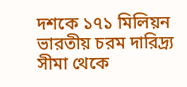দশকে ১৭১ মিলিয়ন ভারতীয় চরম দারিদ্র্য সীমা থেকে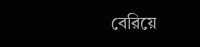বেরিয়ে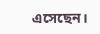এসেছেন।